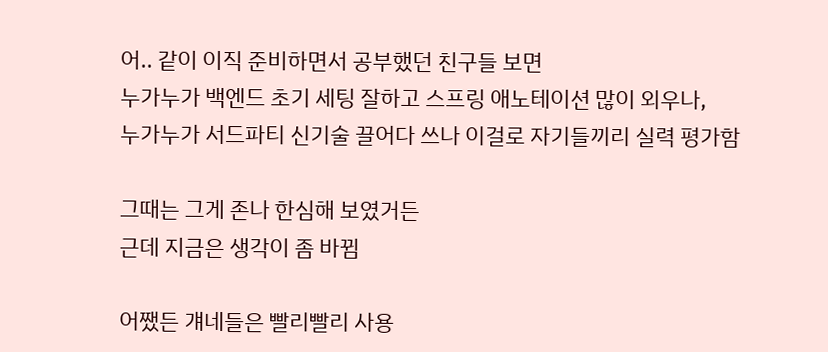어.. 같이 이직 준비하면서 공부했던 친구들 보면
누가누가 백엔드 초기 세팅 잘하고 스프링 애노테이션 많이 외우나,
누가누가 서드파티 신기술 끌어다 쓰나 이걸로 자기들끼리 실력 평가함

그때는 그게 존나 한심해 보였거든
근데 지금은 생각이 좀 바뀜

어쨌든 걔네들은 빨리빨리 사용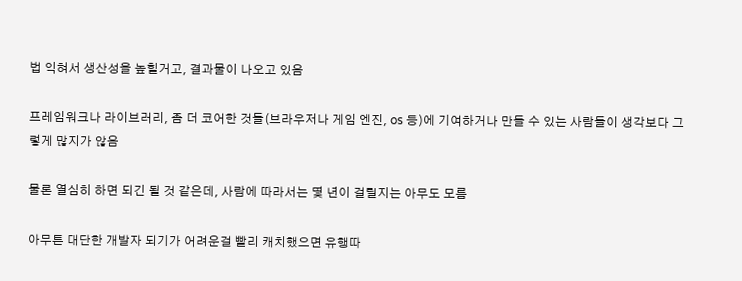법 익혀서 생산성을 높힐거고, 결과물이 나오고 있음

프레임워크나 라이브러리, 좀 더 코어한 것들(브라우저나 게임 엔진, os 등)에 기여하거나 만들 수 있는 사람들이 생각보다 그렇게 많지가 않음

물론 열심히 하면 되긴 될 것 같은데, 사람에 따라서는 몇 년이 걸릴지는 아무도 모름

아무튼 대단한 개발자 되기가 어려운걸 빨리 캐치했으면 유행따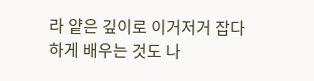라 얕은 깊이로 이거저거 잡다하게 배우는 것도 나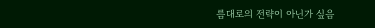름대로의 전략이 아닌가 싶음